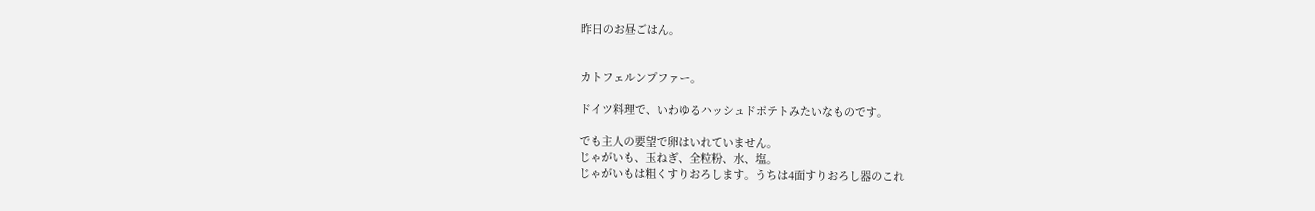昨日のお昼ごはん。


カトフェルンプファー。

ドイツ料理で、いわゆるハッシュドポテトみたいなものです。

でも主人の要望で卵はいれていません。
じゃがいも、玉ねぎ、全粒粉、水、塩。
じゃがいもは粗くすりおろします。うちは4面すりおろし器のこれ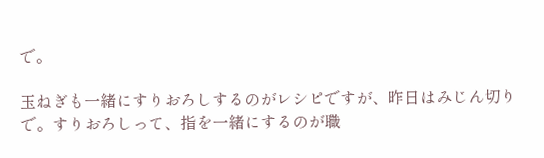で。

玉ねぎも一緒にすりおろしするのがレシピですが、昨日はみじん切りで。すりおろしって、指を一緒にするのが職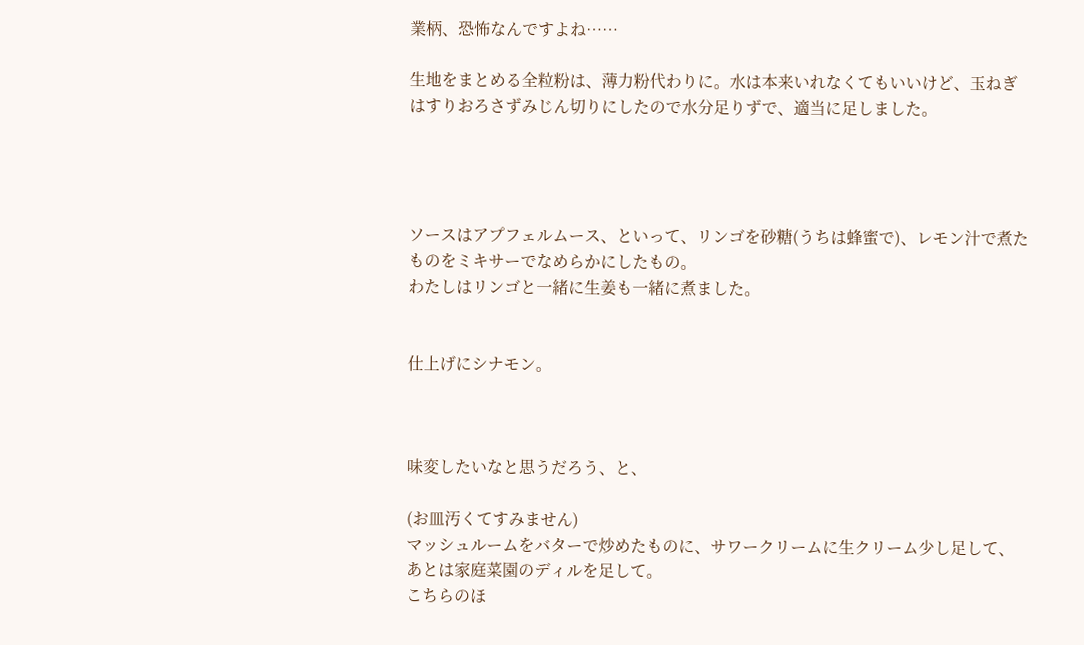業柄、恐怖なんですよね……

生地をまとめる全粒粉は、薄力粉代わりに。水は本来いれなくてもいいけど、玉ねぎはすりおろさずみじん切りにしたので水分足りずで、適当に足しました。




ソースはアプフェルムース、といって、リンゴを砂糖(うちは蜂蜜で)、レモン汁で煮たものをミキサーでなめらかにしたもの。
わたしはリンゴと一緒に生姜も一緒に煮ました。


仕上げにシナモン。



味変したいなと思うだろう、と、

(お皿汚くてすみません)
マッシュルームをバターで炒めたものに、サワークリームに生クリーム少し足して、あとは家庭菜園のディルを足して。
こちらのほ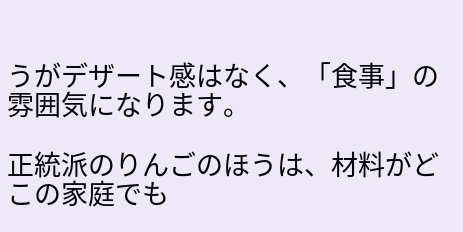うがデザート感はなく、「食事」の雰囲気になります。

正統派のりんごのほうは、材料がどこの家庭でも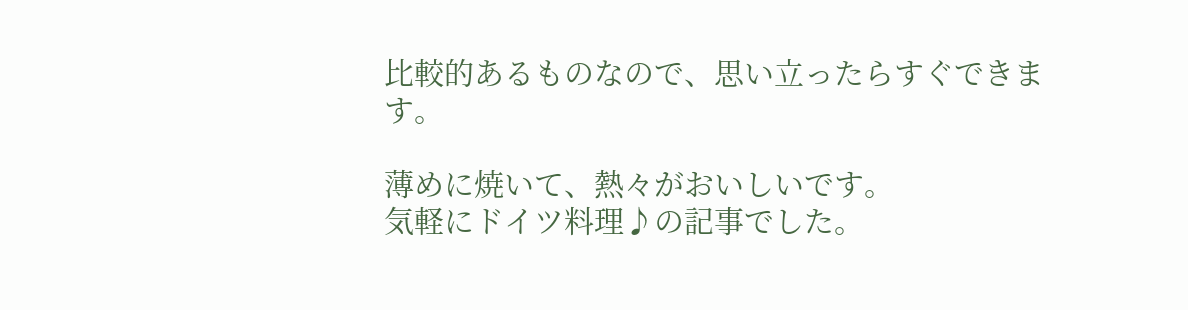比較的あるものなので、思い立ったらすぐできます。

薄めに焼いて、熱々がおいしいです。
気軽にドイツ料理♪の記事でした。